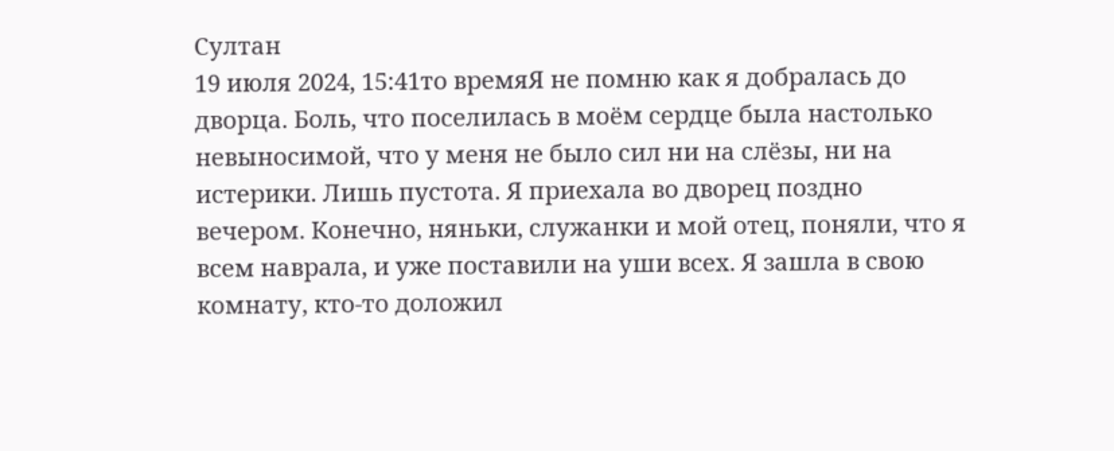Султан
19 июля 2024, 15:41то времяЯ не помню как я добралась до дворца. Боль, что поселилась в моём сердце была настолько невыносимой, что у меня не было сил ни на слёзы, ни на истерики. Лишь пустота. Я приехала во дворец поздно вечером. Конечно, няньки, служанки и мой отец, поняли, что я всем наврала, и уже поставили на уши всех. Я зашла в свою комнату, кто-то доложил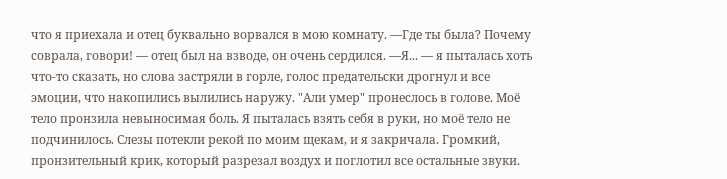что я приехала и отец буквально ворвался в мою комнату. —Где ты была? Почему соврала, говори! — отец был на взводе, он очень сердился. —Я... — я пыталась хоть что-то сказать, но слова застряли в горле, голос предательски дрогнул и все эмоции, что накопились вылились наружу. "Али умер" пронеслось в голове. Моё тело пронзила невыносимая боль. Я пыталась взять себя в руки, но моё тело не подчинилось. Слезы потекли рекой по моим щекам, и я закричала. Громкий, пронзительный крик, который разрезал воздух и поглотил все остальные звуки.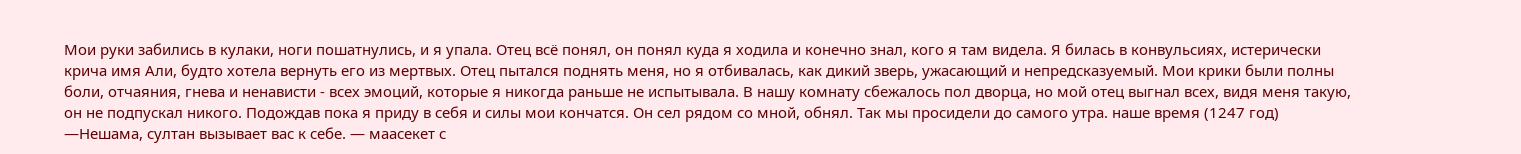Мои руки забились в кулаки, ноги пошатнулись, и я упала. Отец всё понял, он понял куда я ходила и конечно знал, кого я там видела. Я билась в конвульсиях, истерически крича имя Али, будто хотела вернуть его из мертвых. Отец пытался поднять меня, но я отбивалась, как дикий зверь, ужасающий и непредсказуемый. Мои крики были полны боли, отчаяния, гнева и ненависти - всех эмоций, которые я никогда раньше не испытывала. В нашу комнату сбежалось пол дворца, но мой отец выгнал всех, видя меня такую, он не подпускал никого. Подождав пока я приду в себя и силы мои кончатся. Он сел рядом со мной, обнял. Так мы просидели до самого утра. наше время (1247 год) —Нешама, султан вызывает вас к себе. — маасекет с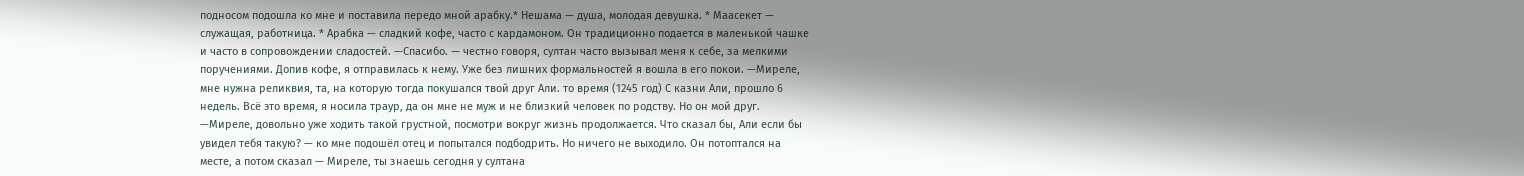подносом подошла ко мне и поставила передо мной арабку.* Нешама — душа, молодая девушка. * Маасекет — служащая, работница. * Арабка — сладкий кофе, часто с кардамоном. Он традиционно подается в маленькой чашке и часто в сопровождении сладостей. —Спасибо. — честно говоря, султан часто вызывал меня к себе, за мелкими поручениями. Допив кофе, я отправилась к нему. Уже без лишних формальностей я вошла в его покои. —Миреле, мне нужна реликвия, та, на которую тогда покушался твой друг Али. то время (1245 год) С казни Али, прошло 6 недель. Всё это время, я носила траур, да он мне не муж и не близкий человек по родству. Но он мой друг. —Миреле, довольно уже ходить такой грустной, посмотри вокруг жизнь продолжается. Что сказал бы, Али если бы увидел тебя такую? — ко мне подошёл отец и попытался подбодрить. Но ничего не выходило. Он потоптался на месте, а потом сказал — Миреле, ты знаешь сегодня у султана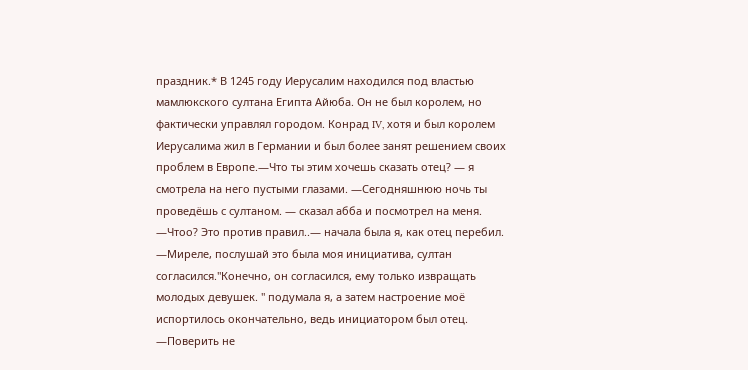праздник.* В 1245 году Иерусалим находился под властью мамлюкского султана Египта Айюба. Он не был королем, но фактически управлял городом. Конрад IV, хотя и был королем Иерусалима жил в Германии и был более занят решением своих проблем в Европе.—Что ты этим хочешь сказать отец? — я смотрела на него пустыми глазами. —Сегодняшнюю ночь ты проведёшь с султаном. — сказал абба и посмотрел на меня. —Чтоо? Это против правил..— начала была я, как отец перебил. —Миреле, послушай это была моя инициатива, султан согласился."Конечно, он согласился, ему только извращать молодых девушек. " подумала я, а затем настроение моё испортилось окончательно, ведь инициатором был отец. —Поверить не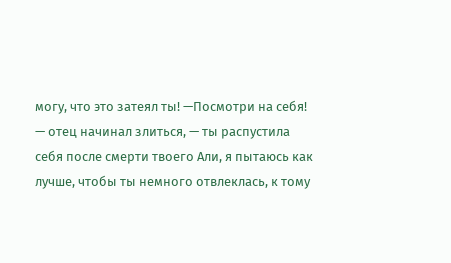могу, что это затеял ты! —Посмотри на себя! — отец начинал злиться, — ты распустила себя после смерти твоего Али, я пытаюсь как лучше, чтобы ты немного отвлеклась, к тому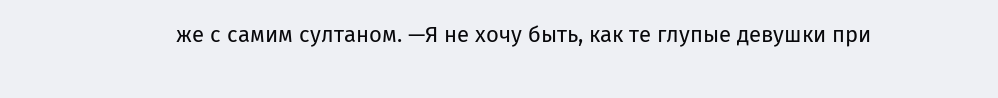же с самим султаном. —Я не хочу быть, как те глупые девушки при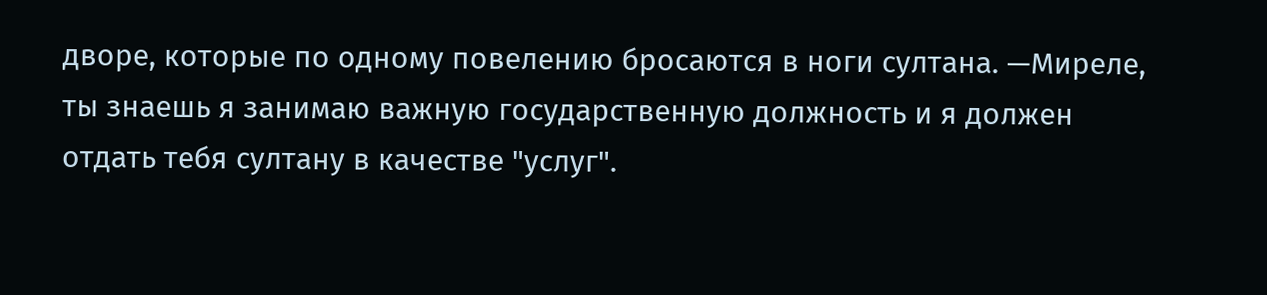дворе, которые по одному повелению бросаются в ноги султана. —Миреле, ты знаешь я занимаю важную государственную должность и я должен отдать тебя султану в качестве "услуг".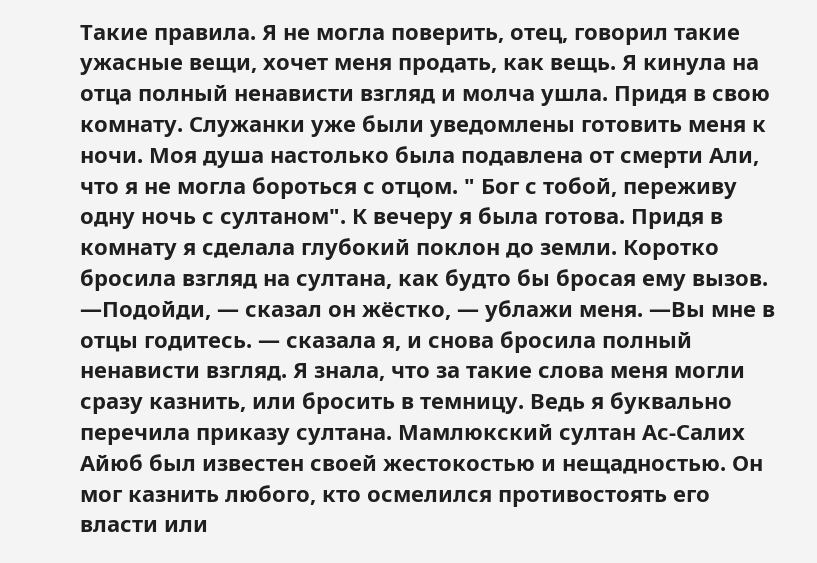Такие правила. Я не могла поверить, отец, говорил такие ужасные вещи, хочет меня продать, как вещь. Я кинула на отца полный ненависти взгляд и молча ушла. Придя в свою комнату. Служанки уже были уведомлены готовить меня к ночи. Моя душа настолько была подавлена от смерти Али, что я не могла бороться с отцом. " Бог с тобой, переживу одну ночь с султаном". К вечеру я была готова. Придя в комнату я сделала глубокий поклон до земли. Коротко бросила взгляд на султана, как будто бы бросая ему вызов. —Подойди, — сказал он жёстко, — ублажи меня. —Вы мне в отцы годитесь. — сказала я, и снова бросила полный ненависти взгляд. Я знала, что за такие слова меня могли сразу казнить, или бросить в темницу. Ведь я буквально перечила приказу султана. Мамлюкский султан Ас-Салих Айюб был известен своей жестокостью и нещадностью. Он мог казнить любого, кто осмелился противостоять его власти или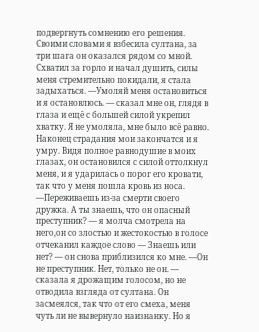подвергнуть сомнению его решения. Своими словами я взбесила султана, за три шага он оказался рядом со мной. Схватил за горло и начал душить, силы меня стремительно покидали, я стала задыхаться. —Умоляй меня остановиться и я остановлюсь. — сказал мне он, глядя в глаза и ещё с большей силой укрепил хватку. Я не умоляла, мне было всё равно. Наконец страдания мои закончатся и я умру. Видя полное равнодушие в моих глазах, он остановился с силой оттолкнул меня, и я ударилась о порог его кровати, так что у меня пошла кровь из носа. —Переживаешь из-за смерти своего дружка. А ты знаешь, что он опасный преступник? — я молча смотрела на него,он со злостью и жестокостью в голосе отчеканил каждое слово — Знаешь или нет? — он снова приблизился ко мне. —Он не преступник. Нет, только не он. — сказала я дрожащим голосом, но не отводила взгляда от султана. Он засмеялся, так что от его смеха, меня чуть ли не вывернуло наизнанку. Но я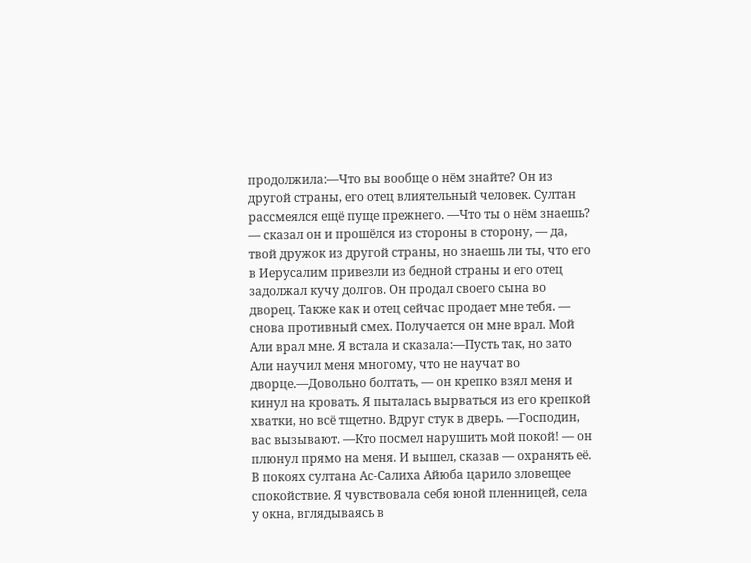продолжила:—Что вы вообще о нём знайте? Он из другой страны, его отец влиятельный человек. Султан рассмеялся ещё пуще прежнего. —Что ты о нём знаешь? — сказал он и прошёлся из стороны в сторону, — да, твой дружок из другой страны, но знаешь ли ты, что его в Иерусалим привезли из бедной страны и его отец задолжал кучу долгов. Он продал своего сына во дворец. Также как и отец сейчас продает мне тебя. — снова противный смех. Получается он мне врал. Мой Али врал мне. Я встала и сказала:—Пусть так, но зато Али научил меня многому, что не научат во дворце.—Довольно болтать, — он крепко взял меня и кинул на кровать. Я пыталась вырваться из его крепкой хватки, но всё тщетно. Вдруг стук в дверь. —Господин, вас вызывают. —Кто посмел нарушить мой покой! — он плюнул прямо на меня. И вышел, сказав — охранять её. В покоях султана Ас-Салиха Айюба царило зловещее спокойствие. Я чувствовала себя юной пленницей, села у окна, вглядываясь в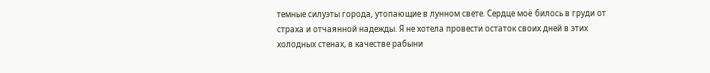темные силуэты города, утопающие в лунном свете. Сердце моë билось в груди от страха и отчаянной надежды. Я не хотела провести остаток своих дней в этих холодных стенах, в качестве рабыни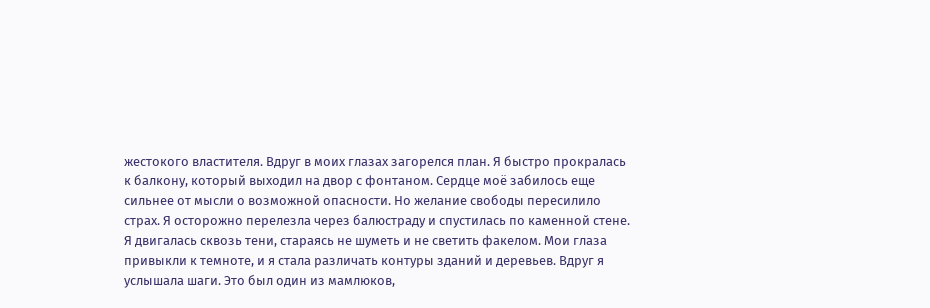жестокого властителя. Вдруг в моих глазах загорелся план. Я быстро прокралась к балкону, который выходил на двор с фонтаном. Сердце моë забилось еще сильнее от мысли о возможной опасности. Но желание свободы пересилило страх. Я осторожно перелезла через балюстраду и спустилась по каменной стене. Я двигалась сквозь тени, стараясь не шуметь и не светить факелом. Мои глаза привыкли к темноте, и я стала различать контуры зданий и деревьев. Вдруг я услышала шаги. Это был один из мамлюков,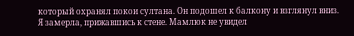который охранял покои султана. Он подошел к балкону и взглянул вниз. Я замерла, прижавшись к стене. Мамлюк не увидел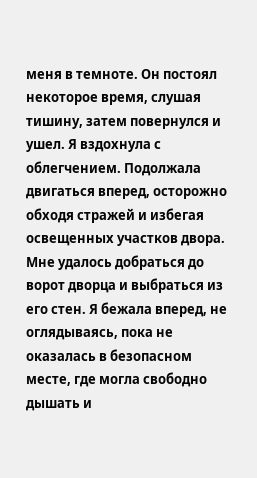меня в темноте. Он постоял некоторое время, слушая тишину, затем повернулся и ушел. Я вздохнула с облегчением. Подолжала двигаться вперед, осторожно обходя стражей и избегая освещенных участков двора. Мне удалось добраться до ворот дворца и выбраться из его стен. Я бежала вперед, не оглядываясь, пока не оказалась в безопасном месте, где могла свободно дышать и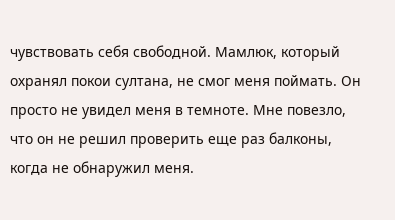чувствовать себя свободной. Мамлюк, который охранял покои султана, не смог меня поймать. Он просто не увидел меня в темноте. Мне повезло, что он не решил проверить еще раз балконы, когда не обнаружил меня.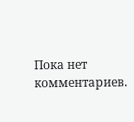Пока нет комментариев.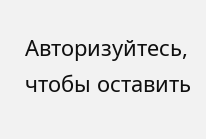Авторизуйтесь, чтобы оставить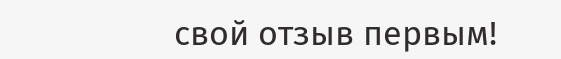свой отзыв первым!